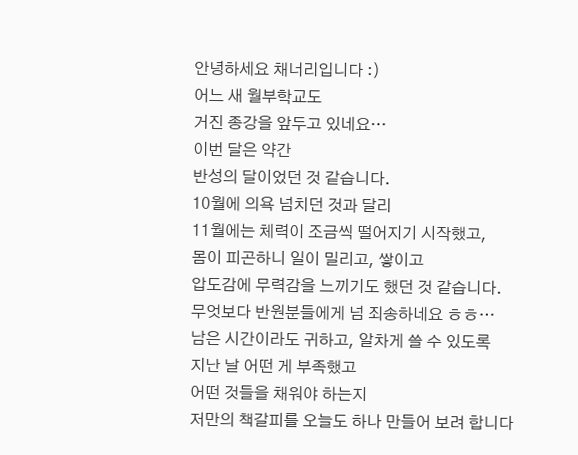안녕하세요 채너리입니다 :)
어느 새 월부학교도
거진 종강을 앞두고 있네요…
이번 달은 약간
반성의 달이었던 것 같습니다.
10월에 의욕 넘치던 것과 달리
11월에는 체력이 조금씩 떨어지기 시작했고,
몸이 피곤하니 일이 밀리고, 쌓이고
압도감에 무력감을 느끼기도 했던 것 같습니다.
무엇보다 반원분들에게 넘 죄송하네요 ㅎㅎ…
남은 시간이라도 귀하고, 알차게 쓸 수 있도록
지난 날 어떤 게 부족했고
어떤 것들을 채워야 하는지
저만의 책갈피를 오늘도 하나 만들어 보려 합니다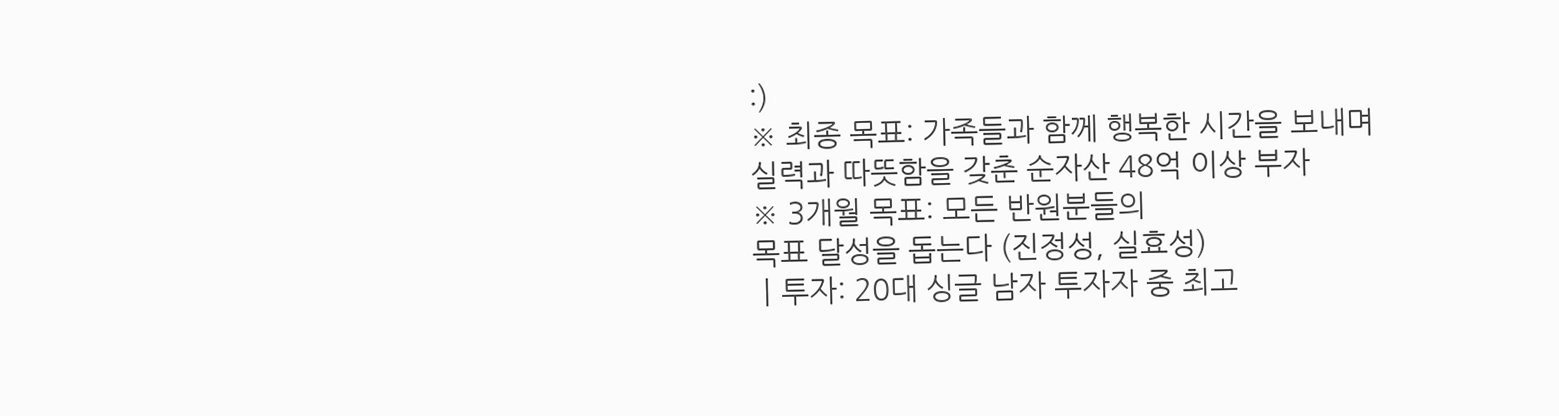:)
※ 최종 목표: 가족들과 함께 행복한 시간을 보내며
실력과 따뜻함을 갖춘 순자산 48억 이상 부자
※ 3개월 목표: 모든 반원분들의
목표 달성을 돕는다 (진정성, 실효성)
ㅣ투자: 20대 싱글 남자 투자자 중 최고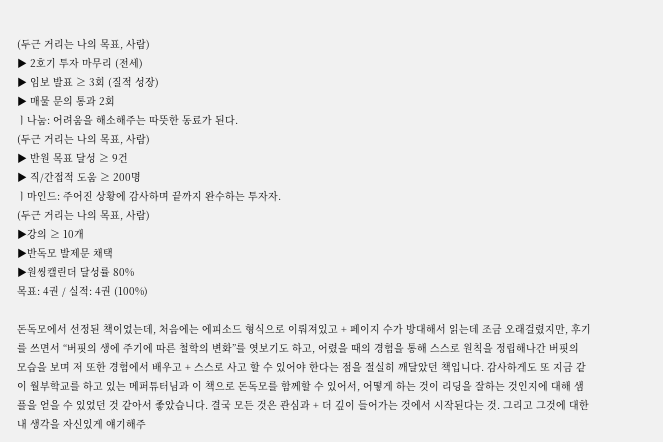(두근 거리는 나의 목표, 사람)
▶ 2호기 투자 마무리 (전세)
▶ 임보 발표 ≥ 3회 (질적 성장)
▶ 매물 문의 통과 2회
ㅣ나눔: 어려움을 해소해주는 따뜻한 동료가 된다.
(두근 거리는 나의 목표, 사람)
▶ 반원 목표 달성 ≥ 9건
▶ 직/간접적 도움 ≥ 200명
ㅣ마인드: 주어진 상황에 감사하며 끝까지 완수하는 투자자.
(두근 거리는 나의 목표, 사람)
▶강의 ≥ 10개
▶반독모 발제문 채택
▶원씽캘린더 달성률 80%
목표: 4권 / 실적: 4권 (100%)

돈독모에서 선정된 책이었는데, 처음에는 에피소드 형식으로 이뤄져있고 + 페이지 수가 방대해서 읽는데 조금 오래걸렸지만, 후기를 쓰면서 “버핏의 생에 주기에 따른 철학의 변화”를 엿보기도 하고, 어렸을 때의 경험을 통해 스스로 원칙을 정립해나간 버핏의 모습을 보며 저 또한 경험에서 배우고 + 스스로 사고 할 수 있어야 한다는 점을 절실히 깨달았던 책입니다. 감사하게도 또 지금 같이 월부학교를 하고 있는 메퍼튜터님과 이 책으로 돈독모를 함께할 수 있어서, 어떻게 하는 것이 리딩을 잘하는 것인지에 대해 샘플을 얻을 수 있었던 것 같아서 좋았습니다. 결국 모든 것은 관심과 + 더 깊이 들어가는 것에서 시작된다는 것. 그리고 그것에 대한 내 생각을 자신있게 얘기해주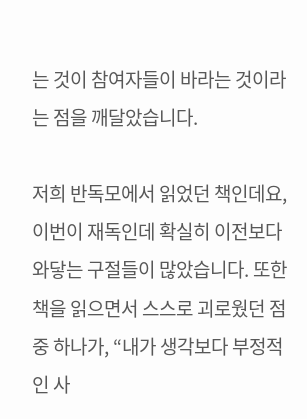는 것이 참여자들이 바라는 것이라는 점을 깨달았습니다.

저희 반독모에서 읽었던 책인데요, 이번이 재독인데 확실히 이전보다 와닿는 구절들이 많았습니다. 또한 책을 읽으면서 스스로 괴로웠던 점 중 하나가, “내가 생각보다 부정적인 사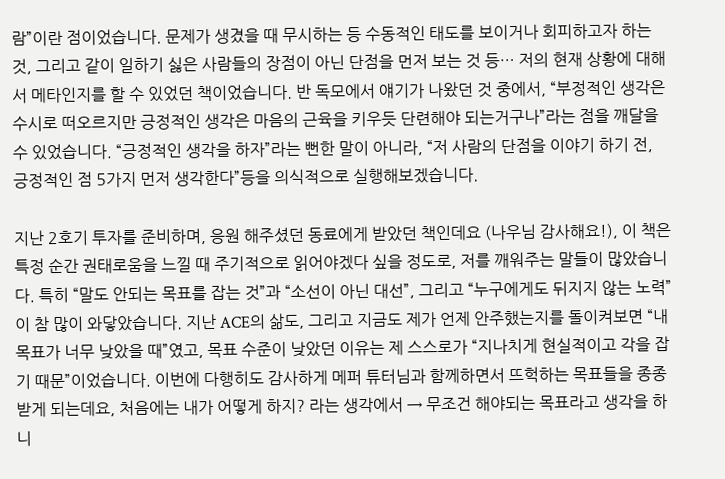람”이란 점이었습니다. 문제가 생겼을 때 무시하는 등 수동적인 태도를 보이거나 회피하고자 하는 것, 그리고 같이 일하기 싫은 사람들의 장점이 아닌 단점을 먼저 보는 것 등… 저의 현재 상황에 대해서 메타인지를 할 수 있었던 책이었습니다. 반 독모에서 얘기가 나왔던 것 중에서, “부정적인 생각은 수시로 떠오르지만 긍정적인 생각은 마음의 근육을 키우듯 단련해야 되는거구나”라는 점을 깨달을 수 있었습니다. “긍정적인 생각을 하자”라는 뻔한 말이 아니라, “저 사람의 단점을 이야기 하기 전, 긍정적인 점 5가지 먼저 생각한다”등을 의식적으로 실행해보겠습니다.

지난 2호기 투자를 준비하며, 응원 해주셨던 동료에게 받았던 책인데요 (나우님 감사해요!), 이 책은 특정 순간 권태로움을 느낄 때 주기적으로 읽어야겠다 싶을 정도로, 저를 깨워주는 말들이 많았습니다. 특히 “말도 안되는 목표를 잡는 것”과 “소선이 아닌 대선”, 그리고 “누구에게도 뒤지지 않는 노력”이 참 많이 와닿았습니다. 지난 ACE의 삶도, 그리고 지금도 제가 언제 안주했는지를 돌이켜보면 “내 목표가 너무 낮았을 때”였고, 목표 수준이 낮았던 이유는 제 스스로가 “지나치게 현실적이고 각을 잡기 때문”이었습니다. 이번에 다행히도 감사하게 메퍼 튜터님과 함께하면서 뜨헉하는 목표들을 종종 받게 되는데요, 처음에는 내가 어떻게 하지? 라는 생각에서 → 무조건 해야되는 목표라고 생각을 하니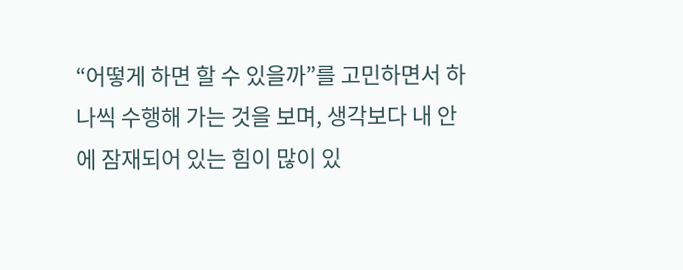“어떻게 하면 할 수 있을까”를 고민하면서 하나씩 수행해 가는 것을 보며, 생각보다 내 안에 잠재되어 있는 힘이 많이 있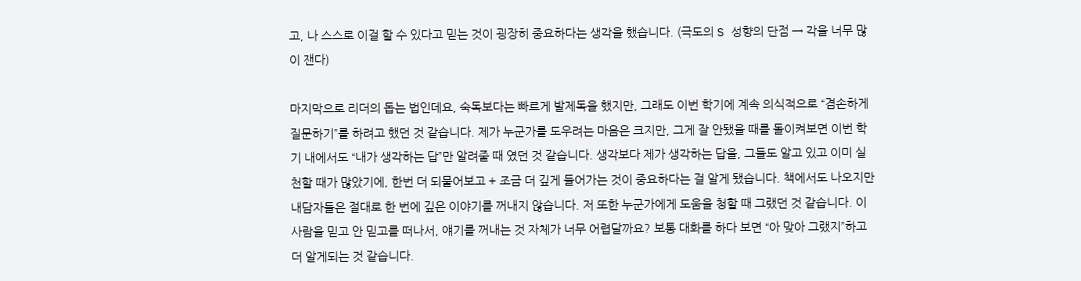고, 나 스스로 이걸 할 수 있다고 믿는 것이 굉장히 중요하다는 생각을 했습니다. (극도의 S 성향의 단점 → 각을 너무 많이 잰다)

마지막으로 리더의 돕는 법인데요, 숙독보다는 빠르게 발제독을 했지만, 그래도 이번 학기에 계속 의식적으로 “겸손하게 질문하기”를 하려고 했던 것 같습니다. 제가 누군가를 도우려는 마음은 크지만, 그게 잘 안됐을 때를 돌이켜보면 이번 학기 내에서도 “내가 생각하는 답”만 알려줄 때 였던 것 같습니다. 생각보다 제가 생각하는 답을, 그들도 알고 있고 이미 실천할 때가 많았기에, 한번 더 되물어보고 + 조금 더 깊게 들어가는 것이 중요하다는 걸 알게 됐습니다. 책에서도 나오지만 내담자들은 절대로 한 번에 깊은 이야기를 꺼내지 않습니다. 저 또한 누군가에게 도움을 청할 때 그랬던 것 같습니다. 이 사람을 믿고 안 믿고를 떠나서, 얘기를 꺼내는 것 자체가 너무 어렵달까요? 보통 대화를 하다 보면 “아 맞아 그랬지”하고 더 알게되는 것 같습니다.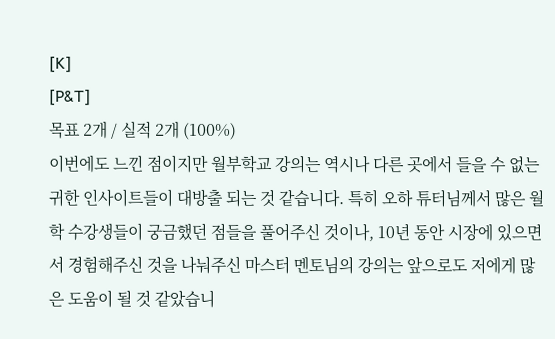[K]
[P&T]
목표 2개 / 실적 2개 (100%)
이번에도 느낀 점이지만 월부학교 강의는 역시나 다른 곳에서 들을 수 없는 귀한 인사이트들이 대방출 되는 것 같습니다. 특히 오하 튜터님께서 많은 월학 수강생들이 궁금했던 점들을 풀어주신 것이나, 10년 동안 시장에 있으면서 경험해주신 것을 나눠주신 마스터 멘토님의 강의는 앞으로도 저에게 많은 도움이 될 것 같았습니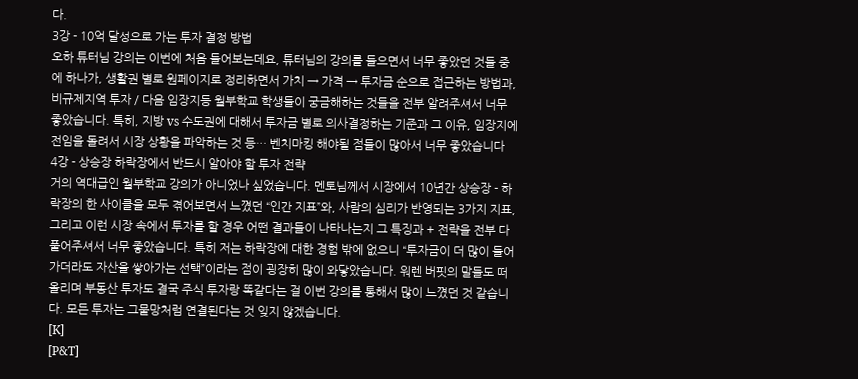다.
3강 - 10억 달성으로 가는 투자 결정 방법
오하 튜터님 강의는 이번에 처음 들어보는데요, 튜터님의 강의를 들으면서 너무 좋았던 것들 중에 하나가, 생활권 별로 원페이지로 정리하면서 가치 → 가격 → 투자금 순으로 접근하는 방법과, 비규제지역 투자 / 다음 임장지등 월부학교 학생들이 궁금해하는 것들을 전부 알려주셔서 너무 좋았습니다. 특히, 지방 vs 수도권에 대해서 투자금 별로 의사결정하는 기준과 그 이유, 임장지에 전임을 돌려서 시장 상황을 파악하는 것 등… 벤치마킹 해야될 점들이 많아서 너무 좋았습니다
4강 - 상승장 하락장에서 반드시 알아야 할 투자 전략
거의 역대급인 월부학교 강의가 아니었나 싶었습니다. 멘토님께서 시장에서 10년간 상승장 - 하락장의 한 사이클을 모두 겪어보면서 느꼈던 “인간 지표”와, 사람의 심리가 반영되는 3가지 지표, 그리고 이런 시장 속에서 투자를 할 경우 어떤 결과들이 나타나는지 그 특징과 + 전략을 전부 다 풀어주셔서 너무 좋았습니다. 특히 저는 하락장에 대한 경험 밖에 없으니 “투자금이 더 많이 들어가더라도 자산을 쌓아가는 선택”이라는 점이 굉장히 많이 와닿았습니다. 워렌 버핏의 말들도 떠올리며 부동산 투자도 결국 주식 투자랑 똑같다는 걸 이번 강의를 통해서 많이 느꼈던 것 같습니다. 모든 투자는 그물망처럼 연결된다는 것 잊지 않겠습니다.
[K]
[P&T]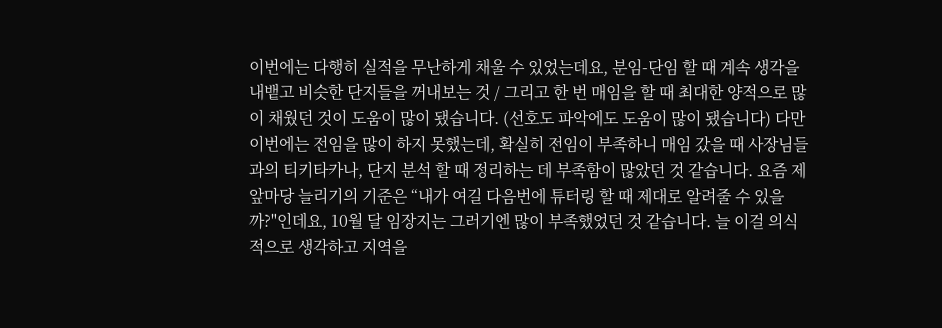이번에는 다행히 실적을 무난하게 채울 수 있었는데요, 분임-단임 할 때 계속 생각을 내뱉고 비슷한 단지들을 꺼내보는 것 / 그리고 한 번 매임을 할 때 최대한 양적으로 많이 채웠던 것이 도움이 많이 됐습니다. (선호도 파악에도 도움이 많이 됐습니다) 다만 이번에는 전임을 많이 하지 못했는데, 확실히 전임이 부족하니 매임 갔을 때 사장님들과의 티키타카나, 단지 분석 할 때 정리하는 데 부족함이 많았던 것 같습니다. 요즘 제 앞마당 늘리기의 기준은 “내가 여길 다음번에 튜터링 할 때 제대로 알려줄 수 있을까?"인데요, 10월 달 임장지는 그러기엔 많이 부족했었던 것 같습니다. 늘 이걸 의식적으로 생각하고 지역을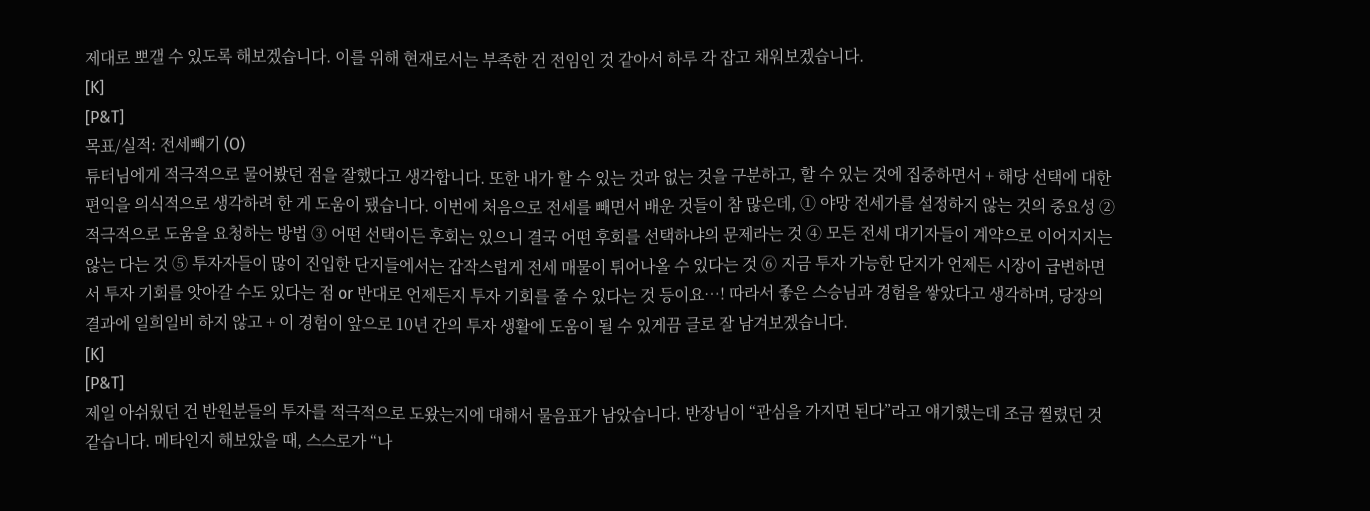제대로 뽀갤 수 있도록 해보겠습니다. 이를 위해 현재로서는 부족한 건 전임인 것 같아서 하루 각 잡고 채워보겠습니다.
[K]
[P&T]
목표/실적: 전세빼기 (O)
튜터님에게 적극적으로 물어봤던 점을 잘했다고 생각합니다. 또한 내가 할 수 있는 것과 없는 것을 구분하고, 할 수 있는 것에 집중하면서 + 해당 선택에 대한 편익을 의식적으로 생각하려 한 게 도움이 됐습니다. 이번에 처음으로 전세를 빼면서 배운 것들이 참 많은데, ① 야망 전세가를 설정하지 않는 것의 중요성 ② 적극적으로 도움을 요청하는 방법 ③ 어떤 선택이든 후회는 있으니 결국 어떤 후회를 선택하냐의 문제라는 것 ④ 모든 전세 대기자들이 계약으로 이어지지는 않는 다는 것 ⑤ 투자자들이 많이 진입한 단지들에서는 갑작스럽게 전세 매물이 튀어나올 수 있다는 것 ⑥ 지금 투자 가능한 단지가 언제든 시장이 급변하면서 투자 기회를 앗아갈 수도 있다는 점 or 반대로 언제든지 투자 기회를 줄 수 있다는 것 등이요…! 따라서 좋은 스승님과 경험을 쌓았다고 생각하며, 당장의 결과에 일희일비 하지 않고 + 이 경험이 앞으로 10년 간의 투자 생활에 도움이 될 수 있게끔 글로 잘 남겨보겠습니다.
[K]
[P&T]
제일 아쉬웠던 건 반원분들의 투자를 적극적으로 도왔는지에 대해서 물음표가 남았습니다. 반장님이 “관심을 가지면 된다”라고 얘기했는데 조금 찔렸던 것 같습니다. 메타인지 해보았을 때, 스스로가 “나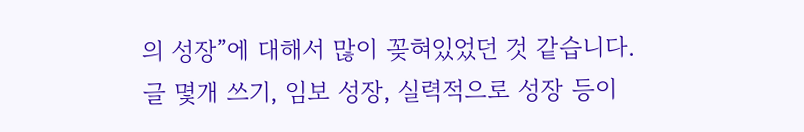의 성장”에 대해서 많이 꽂혀있었던 것 같습니다. 글 몇개 쓰기, 임보 성장, 실력적으로 성장 등이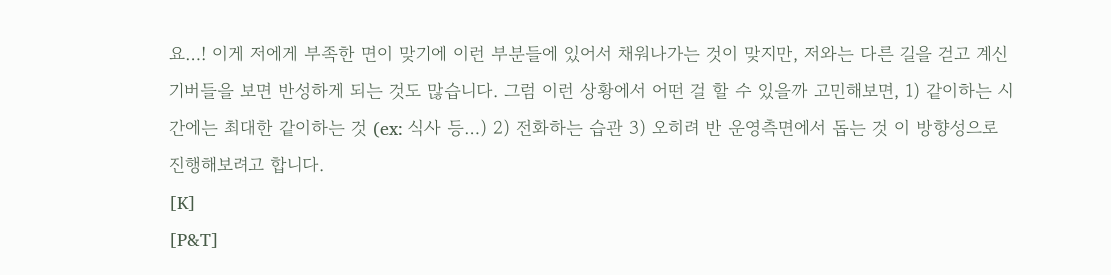요…! 이게 저에게 부족한 면이 맞기에 이런 부분들에 있어서 채워나가는 것이 맞지만, 저와는 다른 길을 걷고 계신 기버들을 보면 반성하게 되는 것도 많습니다. 그럼 이런 상황에서 어떤 걸 할 수 있을까 고민해보면, 1) 같이하는 시간에는 최대한 같이하는 것 (ex: 식사 등…) 2) 전화하는 습관 3) 오히려 반 운영측면에서 돕는 것 이 방향성으로 진행해보려고 합니다.
[K]
[P&T]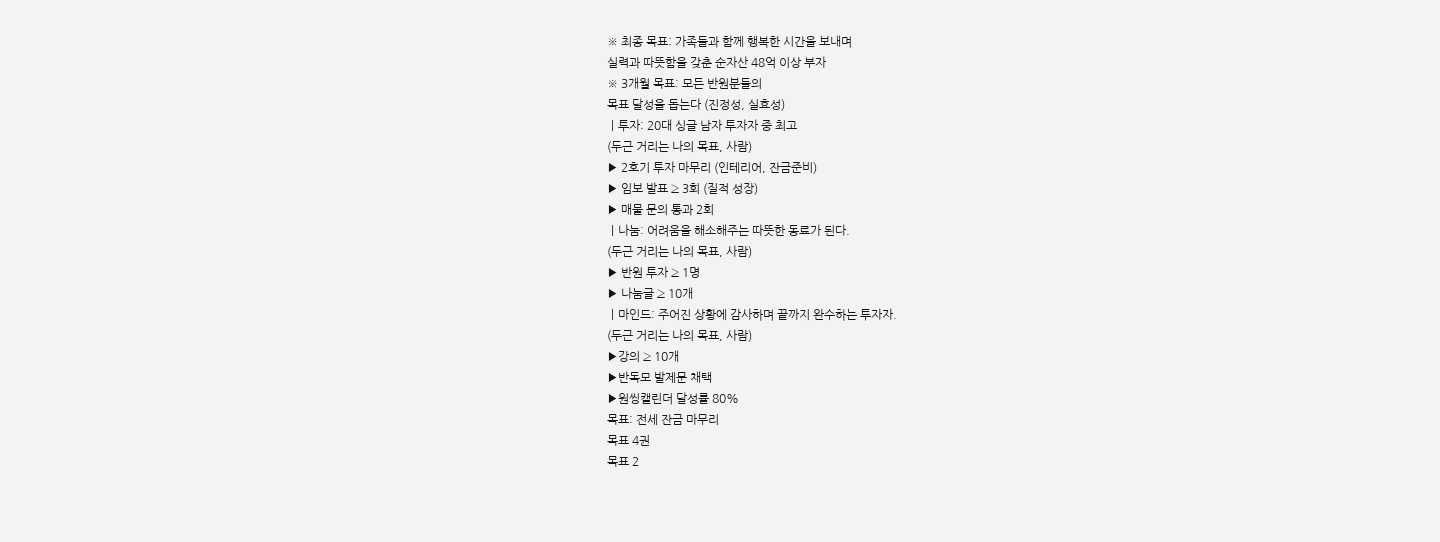※ 최종 목표: 가족들과 함께 행복한 시간을 보내며
실력과 따뜻함을 갖춘 순자산 48억 이상 부자
※ 3개월 목표: 모든 반원분들의
목표 달성을 돕는다 (진정성, 실효성)
ㅣ투자: 20대 싱글 남자 투자자 중 최고
(두근 거리는 나의 목표, 사람)
▶ 2호기 투자 마무리 (인테리어, 잔금준비)
▶ 임보 발표 ≥ 3회 (질적 성장)
▶ 매물 문의 통과 2회
ㅣ나눔: 어려움을 해소해주는 따뜻한 동료가 된다.
(두근 거리는 나의 목표, 사람)
▶ 반원 투자 ≥ 1명
▶ 나눔글 ≥ 10개
ㅣ마인드: 주어진 상황에 감사하며 끝까지 완수하는 투자자.
(두근 거리는 나의 목표, 사람)
▶강의 ≥ 10개
▶반독모 발제문 채택
▶원씽캘린더 달성률 80%
목표: 전세 잔금 마무리
목표 4권
목표 2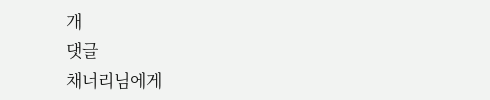개
댓글
채너리님에게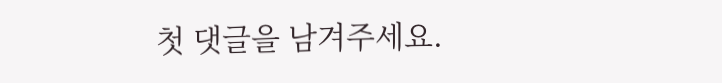첫 댓글을 남겨주세요.